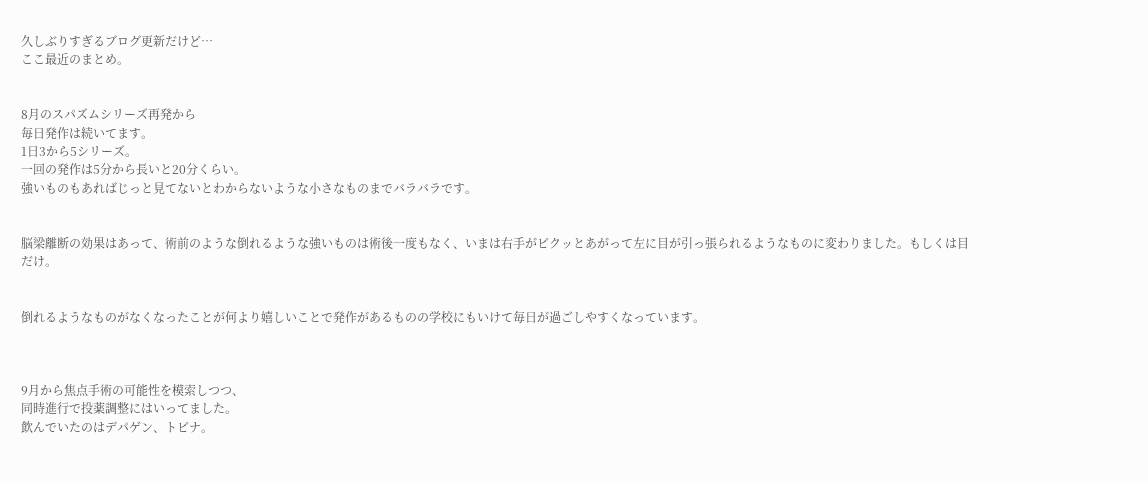久しぶりすぎるブログ更新だけど…
ここ最近のまとめ。


8月のスパズムシリーズ再発から
毎日発作は続いてます。
1日3から5シリーズ。
一回の発作は5分から長いと20分くらい。
強いものもあればじっと見てないとわからないような小さなものまでバラバラです。


脳梁離断の効果はあって、術前のような倒れるような強いものは術後一度もなく、いまは右手がピクッとあがって左に目が引っ張られるようなものに変わりました。もしくは目だけ。


倒れるようなものがなくなったことが何より嬉しいことで発作があるものの学校にもいけて毎日が過ごしやすくなっています。



9月から焦点手術の可能性を模索しつつ、
同時進行で投薬調整にはいってました。
飲んでいたのはデパゲン、トピナ。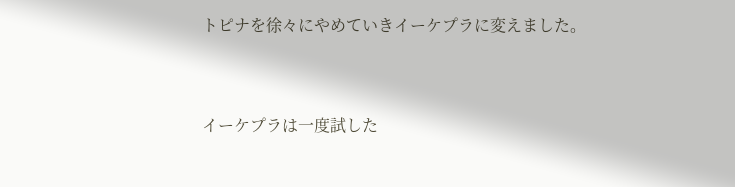トピナを徐々にやめていきイーケプラに変えました。


イーケプラは一度試した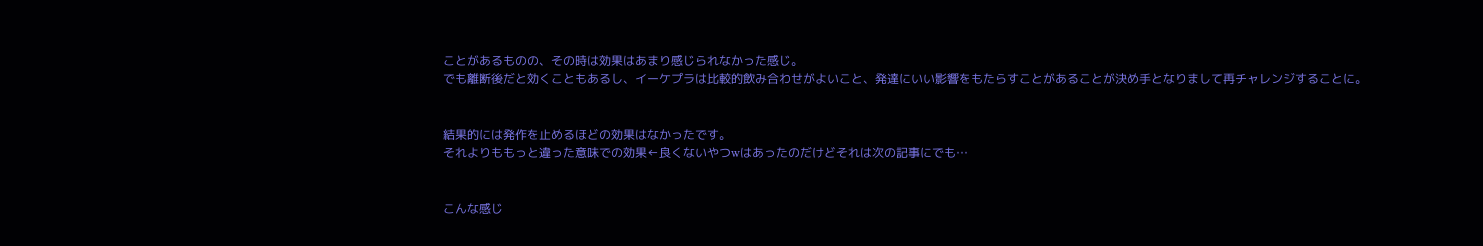ことがあるものの、その時は効果はあまり感じられなかった感じ。
でも離断後だと効くこともあるし、イーケプラは比較的飲み合わせがよいこと、発達にいい影響をもたらすことがあることが決め手となりまして再チャレンジすることに。


結果的には発作を止めるほどの効果はなかったです。
それよりももっと違った意味での効果←良くないやつwはあったのだけどそれは次の記事にでも…


こんな感じ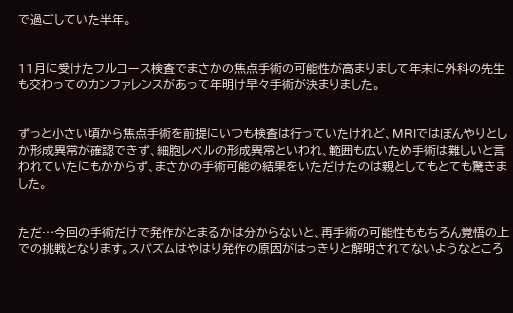で過ごしていた半年。


11月に受けたフルコース検査でまさかの焦点手術の可能性が高まりまして年末に外科の先生も交わってのカンファレンスがあって年明け早々手術が決まりました。


ずっと小さい頃から焦点手術を前提にいつも検査は行っていたけれど、MRIではぼんやりとしか形成異常が確認できず、細胞レベルの形成異常といわれ、範囲も広いため手術は難しいと言われていたにもかからず、まさかの手術可能の結果をいただけたのは親としてもとても驚きました。


ただ…今回の手術だけで発作がとまるかは分からないと、再手術の可能性ももちろん覚悟の上での挑戦となります。スパズムはやはり発作の原因がはっきりと解明されてないようなところ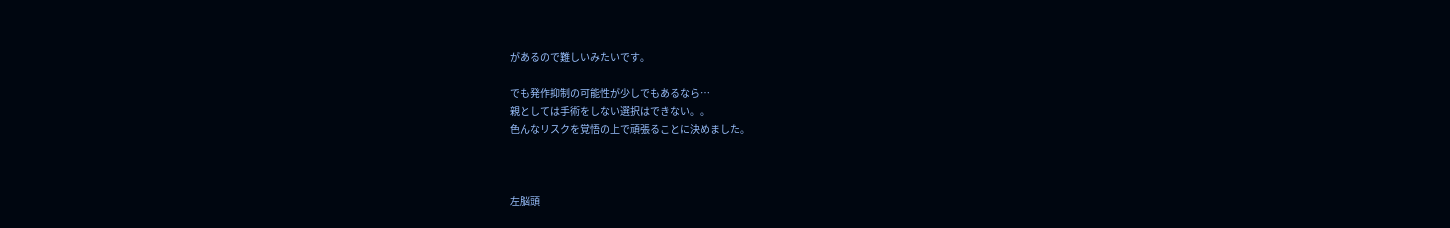があるので難しいみたいです。

でも発作抑制の可能性が少しでもあるなら…
親としては手術をしない選択はできない。。
色んなリスクを覚悟の上で頑張ることに決めました。



左脳頭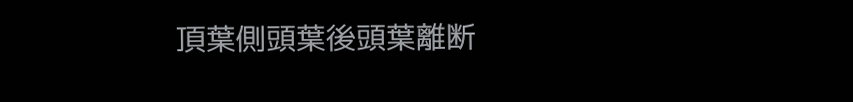頂葉側頭葉後頭葉離断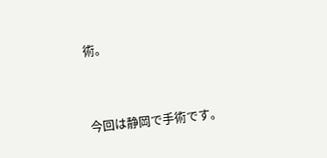術。


今回は静岡で手術です。